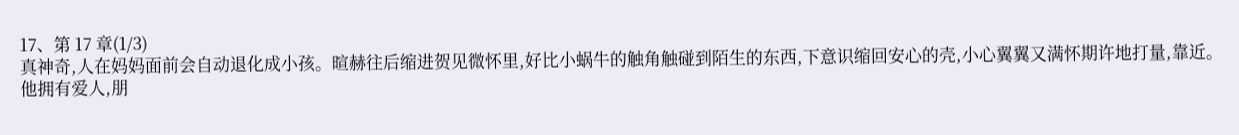17、第 17 章(1/3)
真神奇,人在妈妈面前会自动退化成小孩。暄赫往后缩进贺见微怀里,好比小蜗牛的触角触碰到陌生的东西,下意识缩回安心的壳,小心翼翼又满怀期许地打量,靠近。
他拥有爱人,朋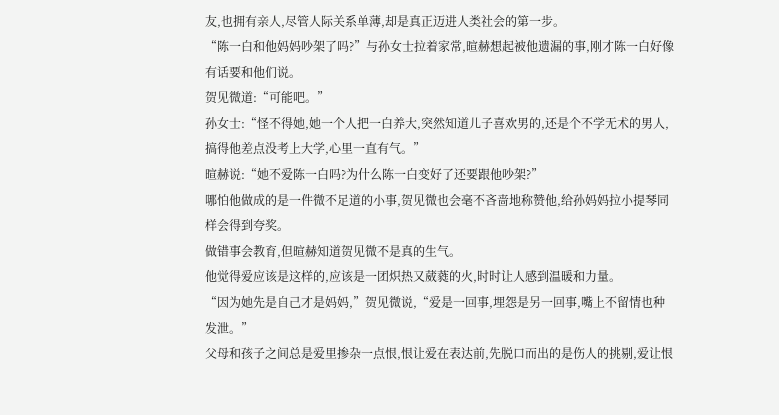友,也拥有亲人,尽管人际关系单薄,却是真正迈进人类社会的第一步。
“陈一白和他妈妈吵架了吗?”与孙女士拉着家常,暄赫想起被他遗漏的事,刚才陈一白好像有话要和他们说。
贺见微道:“可能吧。”
孙女士:“怪不得她,她一个人把一白养大,突然知道儿子喜欢男的,还是个不学无术的男人,搞得他差点没考上大学,心里一直有气。”
暄赫说:“她不爱陈一白吗?为什么陈一白变好了还要跟他吵架?”
哪怕他做成的是一件微不足道的小事,贺见微也会毫不吝啬地称赞他,给孙妈妈拉小提琴同样会得到夸奖。
做错事会教育,但暄赫知道贺见微不是真的生气。
他觉得爱应该是这样的,应该是一团炽热又葳蕤的火,时时让人感到温暖和力量。
“因为她先是自己才是妈妈,”贺见微说,“爱是一回事,埋怨是另一回事,嘴上不留情也种发泄。”
父母和孩子之间总是爱里掺杂一点恨,恨让爱在表达前,先脱口而出的是伤人的挑剔,爱让恨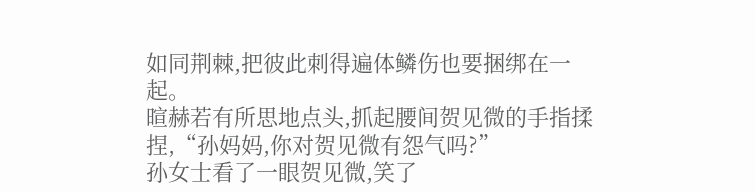如同荆棘,把彼此刺得遍体鳞伤也要捆绑在一起。
暄赫若有所思地点头,抓起腰间贺见微的手指揉捏,“孙妈妈,你对贺见微有怨气吗?”
孙女士看了一眼贺见微,笑了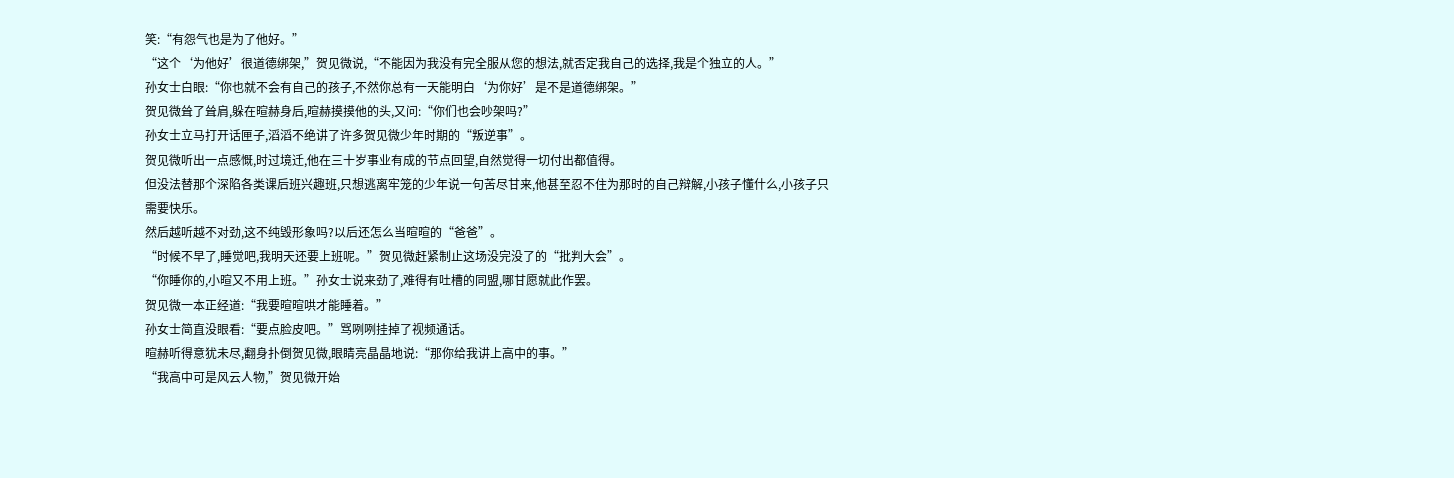笑:“有怨气也是为了他好。”
“这个‘为他好’很道德绑架,”贺见微说,“不能因为我没有完全服从您的想法,就否定我自己的选择,我是个独立的人。”
孙女士白眼:“你也就不会有自己的孩子,不然你总有一天能明白‘为你好’是不是道德绑架。”
贺见微耸了耸肩,躲在暄赫身后,暄赫摸摸他的头,又问:“你们也会吵架吗?”
孙女士立马打开话匣子,滔滔不绝讲了许多贺见微少年时期的“叛逆事”。
贺见微听出一点感慨,时过境迁,他在三十岁事业有成的节点回望,自然觉得一切付出都值得。
但没法替那个深陷各类课后班兴趣班,只想逃离牢笼的少年说一句苦尽甘来,他甚至忍不住为那时的自己辩解,小孩子懂什么,小孩子只需要快乐。
然后越听越不对劲,这不纯毁形象吗?以后还怎么当暄暄的“爸爸”。
“时候不早了,睡觉吧,我明天还要上班呢。”贺见微赶紧制止这场没完没了的“批判大会”。
“你睡你的,小暄又不用上班。”孙女士说来劲了,难得有吐槽的同盟,哪甘愿就此作罢。
贺见微一本正经道:“我要暄暄哄才能睡着。”
孙女士简直没眼看:“要点脸皮吧。”骂咧咧挂掉了视频通话。
暄赫听得意犹未尽,翻身扑倒贺见微,眼睛亮晶晶地说:“那你给我讲上高中的事。”
“我高中可是风云人物,”贺见微开始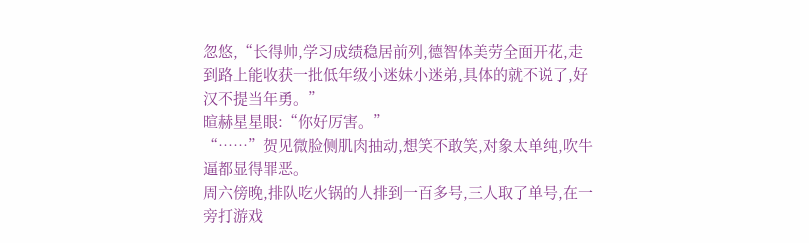忽悠,“长得帅,学习成绩稳居前列,德智体美劳全面开花,走到路上能收获一批低年级小迷妹小迷弟,具体的就不说了,好汉不提当年勇。”
暄赫星星眼:“你好厉害。”
“……”贺见微脸侧肌肉抽动,想笑不敢笑,对象太单纯,吹牛逼都显得罪恶。
周六傍晚,排队吃火锅的人排到一百多号,三人取了单号,在一旁打游戏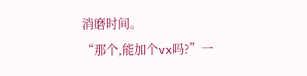消磨时间。
“那个,能加个vx吗?”一